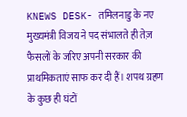KNEWS DESK- तमिलनाडु के नए मुख्यमंत्री विजय ने पद संभालते ही तेज़ फैसलों के जरिए अपनी सरकार की प्राथमिकताएं साफ कर दी हैं। शपथ ग्रहण के कुछ ही घंटों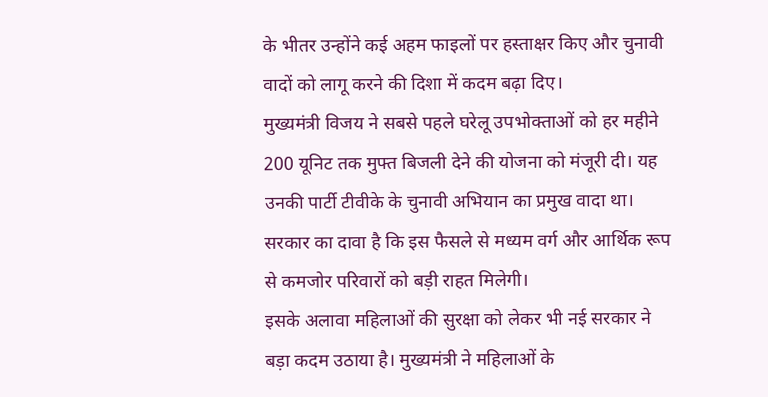के भीतर उन्होंने कई अहम फाइलों पर हस्ताक्षर किए और चुनावी वादों को लागू करने की दिशा में कदम बढ़ा दिए।
मुख्यमंत्री विजय ने सबसे पहले घरेलू उपभोक्ताओं को हर महीने 200 यूनिट तक मुफ्त बिजली देने की योजना को मंजूरी दी। यह उनकी पार्टी टीवीके के चुनावी अभियान का प्रमुख वादा था। सरकार का दावा है कि इस फैसले से मध्यम वर्ग और आर्थिक रूप से कमजोर परिवारों को बड़ी राहत मिलेगी।
इसके अलावा महिलाओं की सुरक्षा को लेकर भी नई सरकार ने बड़ा कदम उठाया है। मुख्यमंत्री ने महिलाओं के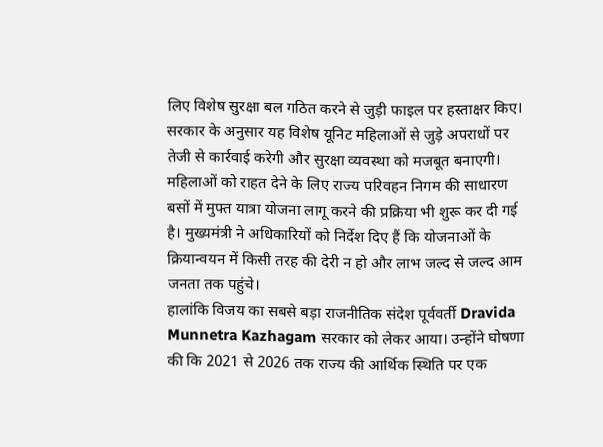लिए विशेष सुरक्षा बल गठित करने से जुड़ी फाइल पर हस्ताक्षर किए। सरकार के अनुसार यह विशेष यूनिट महिलाओं से जुड़े अपराधों पर तेजी से कार्रवाई करेगी और सुरक्षा व्यवस्था को मजबूत बनाएगी।
महिलाओं को राहत देने के लिए राज्य परिवहन निगम की साधारण बसों में मुफ्त यात्रा योजना लागू करने की प्रक्रिया भी शुरू कर दी गई है। मुख्यमंत्री ने अधिकारियों को निर्देश दिए हैं कि योजनाओं के क्रियान्वयन में किसी तरह की देरी न हो और लाभ जल्द से जल्द आम जनता तक पहुंचे।
हालांकि विजय का सबसे बड़ा राजनीतिक संदेश पूर्ववर्ती Dravida Munnetra Kazhagam सरकार को लेकर आया। उन्होंने घोषणा की कि 2021 से 2026 तक राज्य की आर्थिक स्थिति पर एक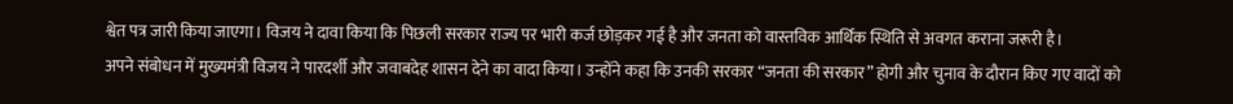श्वेत पत्र जारी किया जाएगा। विजय ने दावा किया कि पिछली सरकार राज्य पर भारी कर्ज छोड़कर गई है और जनता को वास्तविक आर्थिक स्थिति से अवगत कराना जरूरी है।
अपने संबोधन में मुख्यमंत्री विजय ने पारदर्शी और जवाबदेह शासन देने का वादा किया। उन्होंने कहा कि उनकी सरकार “जनता की सरकार” होगी और चुनाव के दौरान किए गए वादों को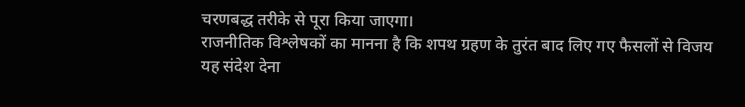चरणबद्ध तरीके से पूरा किया जाएगा।
राजनीतिक विश्लेषकों का मानना है कि शपथ ग्रहण के तुरंत बाद लिए गए फैसलों से विजय यह संदेश देना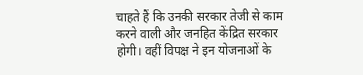चाहते हैं कि उनकी सरकार तेजी से काम करने वाली और जनहित केंद्रित सरकार होगी। वहीं विपक्ष ने इन योजनाओं के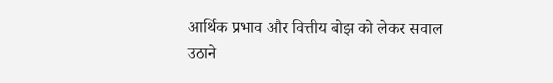आर्थिक प्रभाव और वित्तीय बोझ को लेकर सवाल उठाने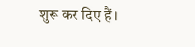शुरू कर दिए हैं।